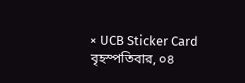× UCB Sticker Card
বৃহস্পতিবার, ০৪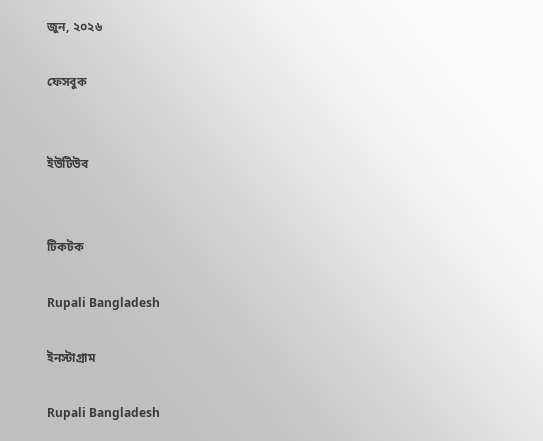জুন, ২০২৬

ফেসবুক


ইউটিউব


টিকটক

Rupali Bangladesh

ইনস্টাগ্রাম

Rupali Bangladesh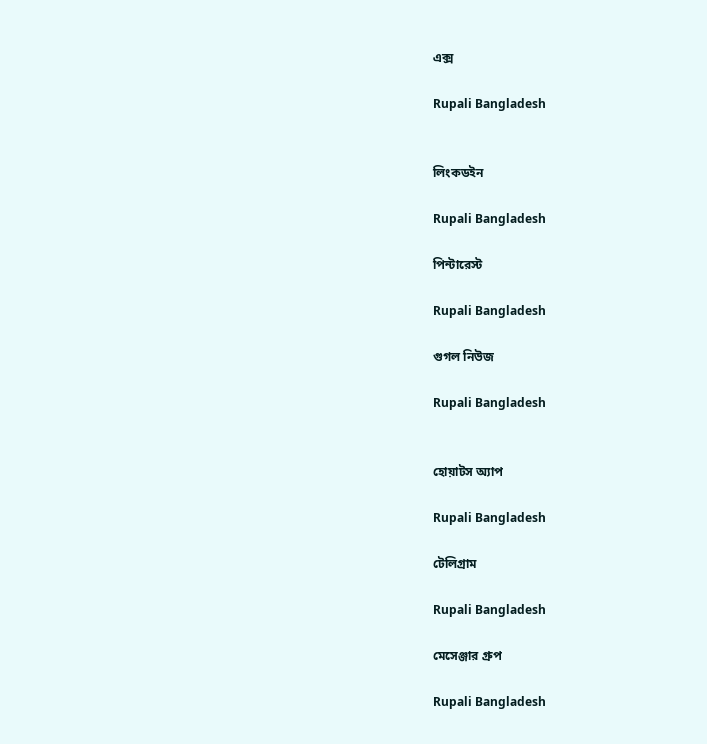এক্স

Rupali Bangladesh


লিংকডইন

Rupali Bangladesh

পিন্টারেস্ট

Rupali Bangladesh

গুগল নিউজ

Rupali Bangladesh


হোয়াটস অ্যাপ

Rupali Bangladesh

টেলিগ্রাম

Rupali Bangladesh

মেসেঞ্জার গ্রুপ

Rupali Bangladesh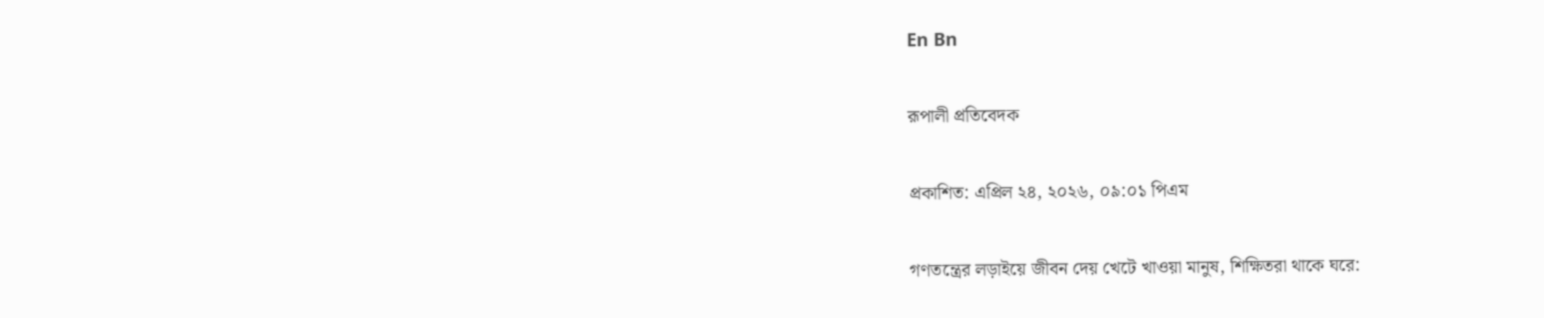En Bn

রূপালী প্রতিবেদক

প্রকাশিত: এপ্রিল ২৪, ২০২৬, ০৯:০১ পিএম

গণতন্ত্রের লড়াইয়ে জীবন দেয় খেটে খাওয়া মানুষ, শিক্ষিতরা থাকে ঘরে: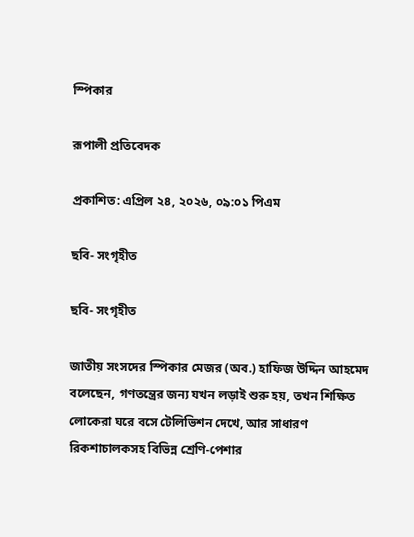স্পিকার

রূপালী প্রতিবেদক

প্রকাশিত: এপ্রিল ২৪, ২০২৬, ০৯:০১ পিএম

ছবি- সংগৃহীত

ছবি- সংগৃহীত

জাতীয় সংসদের স্পিকার মেজর (অব.) হাফিজ উদ্দিন আহমেদ বলেছেন, গণতন্ত্রের জন্য যখন লড়াই শুরু হয়, তখন শিক্ষিত লোকেরা ঘরে বসে টেলিভিশন দেখে, আর সাধারণ রিকশাচালকসহ বিভিন্ন শ্রেণি-পেশার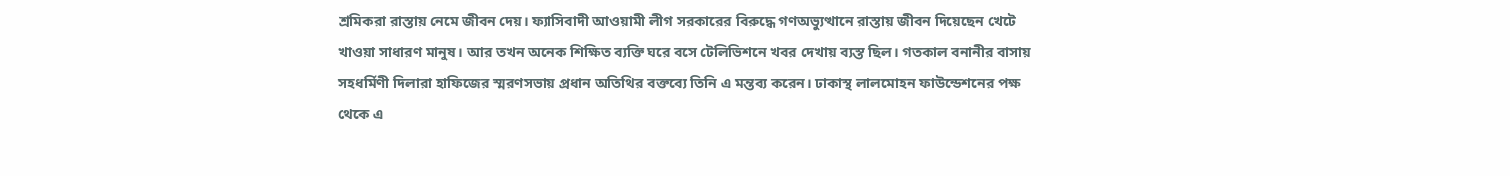শ্রমিকরা রাস্তায় নেমে জীবন দেয়। ফ্যাসিবাদী আওয়ামী লীগ সরকারের বিরুদ্ধে গণঅভ্যুত্থানে রাস্তায় জীবন দিয়েছেন খেটে খাওয়া সাধারণ মানুষ। আর তখন অনেক শিক্ষিত ব্যক্তি ঘরে বসে টেলিভিশনে খবর দেখায় ব্যস্ত ছিল। গতকাল বনানীর বাসায় সহধর্মিণী দিলারা হাফিজের স্মরণসভায় প্রধান অতিথির বক্তব্যে তিনি এ মন্তব্য করেন। ঢাকাস্থ লালমোহন ফাউন্ডেশনের পক্ষ থেকে এ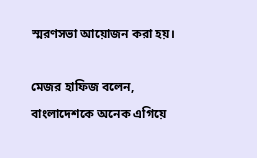স্মরণসভা আয়োজন করা হয়।

মেজর হাফিজ বলেন, বাংলাদেশকে অনেক এগিয়ে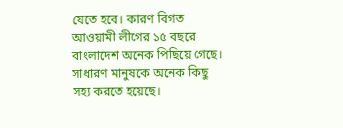যেতে হবে। কারণ বিগত আওয়ামী লীগের ১৫ বছরে বাংলাদেশ অনেক পিছিয়ে গেছে। সাধারণ মানুষকে অনেক কিছু সহ্য করতে হয়েছে।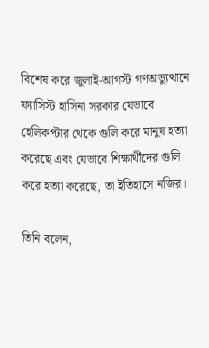বিশেষ করে জুলাই-আগস্ট গণঅভ্যুত্থানে ফ্যাসিস্ট হাসিনা সরকার যেভাবে হেলিকপ্টার থেকে গুলি করে মানুষ হত্যা করেছে এবং যেভাবে শিক্ষার্থীদের গুলি করে হত্যা করেছে, তা ইতিহাসে নজির।

তিনি বলেন,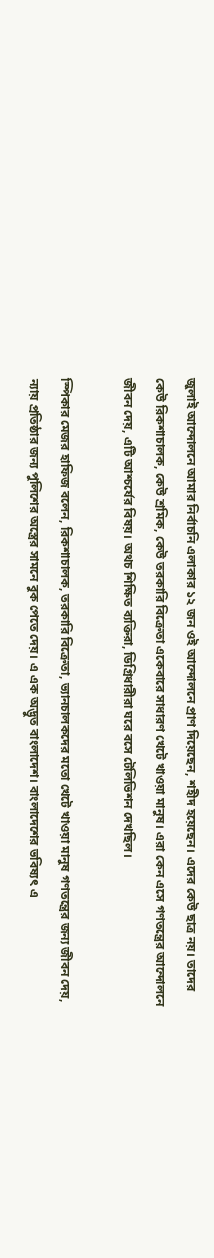জুলাই আন্দোলনে আমার নির্বাচনি এলাকার ১২ জন ওই আন্দোলনে প্রাণ দিয়েছেন, শহীদ হয়েছেন। এদের কেউ ছাত্র নয়। তাদের কেউ রিকশাচালক, কেউ শ্রমিক, কেউ তরকারি বিক্রেতা একেবারে সাধারণ খেটে খাওয়া মানুষ। এরা কেন এসে গণতন্ত্রের আন্দোলনে জীবন দেয়, এটি আশ্চর্যের বিষয়। অথচ শিক্ষিত ব্যক্তিরা, ডিগ্রিধারীরা ঘরে বসে টেলিভিশন দেখছিল।

স্পিকার মেজর হাফিজ বলেন, রিকশাচালক, তরকারি বিক্রেতা, ভ্যানচালকদের মতো খেটে খাওয়া মানুষ গণতন্ত্রের জন্য জীবন দেয়, ন্যায় প্রতিষ্ঠার জন্য পুলিশের অস্ত্রের সামনে বুক পেতে দেয়। এ এক অদ্ভুত বাংলাদেশ। বাংলাদেশের ভবিষ্যৎ এ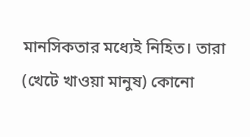মানসিকতার মধ্যেই নিহিত। তারা (খেটে খাওয়া মানুষ) কোনো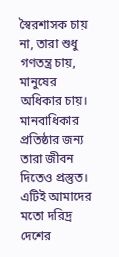স্বৈরশাসক চায় না, তারা শুধু গণতন্ত্র চায়, মানুষের অধিকার চায়। মানবাধিকার প্রতিষ্ঠার জন্য তারা জীবন দিতেও প্রস্তুত। এটিই আমাদের মতো দরিদ্র দেশের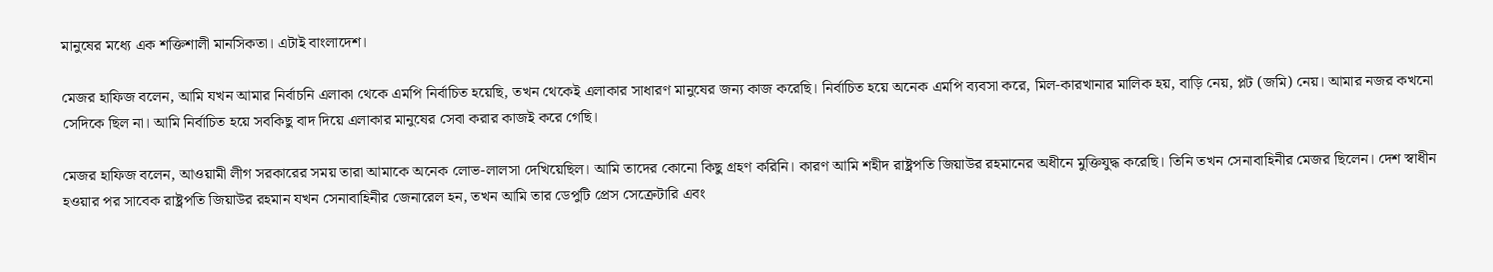মানুষের মধ্যে এক শক্তিশালী মানসিকতা। এটাই বাংলাদেশ।

মেজর হাফিজ বলেন, আমি যখন আমার নির্বাচনি এলাকা থেকে এমপি নির্বাচিত হয়েছি, তখন থেকেই এলাকার সাধারণ মানুষের জন্য কাজ করেছি। নির্বাচিত হয়ে অনেক এমপি ব্যবসা করে, মিল-কারখানার মালিক হয়, বাড়ি নেয়, প্লট (জমি) নেয়। আমার নজর কখনো সেদিকে ছিল না। আমি নির্বাচিত হয়ে সবকিছু বাদ দিয়ে এলাকার মানুষের সেবা করার কাজই করে গেছি।

মেজর হাফিজ বলেন, আওয়ামী লীগ সরকারের সময় তারা আমাকে অনেক লোভ-লালসা দেখিয়েছিল। আমি তাদের কোনো কিছু গ্রহণ করিনি। কারণ আমি শহীদ রাষ্ট্রপতি জিয়াউর রহমানের অধীনে মুক্তিযুদ্ধ করেছি। তিনি তখন সেনাবাহিনীর মেজর ছিলেন। দেশ স্বাধীন হওয়ার পর সাবেক রাষ্ট্রপতি জিয়াউর রহমান যখন সেনাবাহিনীর জেনারেল হন, তখন আমি তার ডেপুটি প্রেস সেক্রেটারি এবং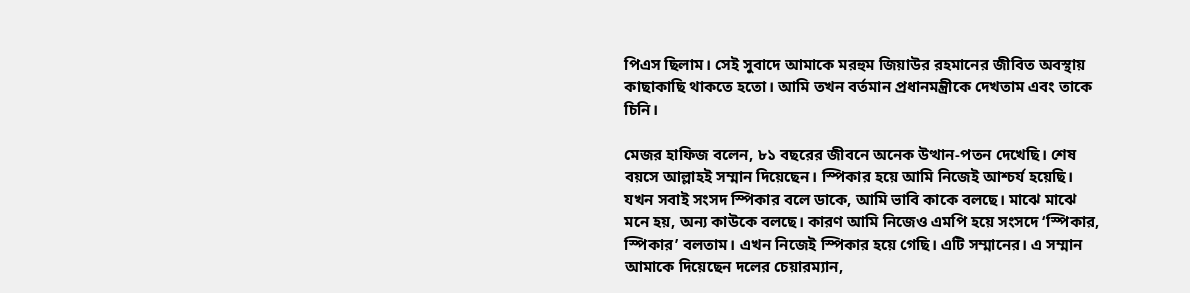পিএস ছিলাম। সেই সুবাদে আমাকে মরহুম জিয়াউর রহমানের জীবিত অবস্থায় কাছাকাছি থাকতে হতো। আমি তখন বর্তমান প্রধানমন্ত্রীকে দেখতাম এবং তাকে চিনি।

মেজর হাফিজ বলেন, ৮১ বছরের জীবনে অনেক উত্থান-পতন দেখেছি। শেষ বয়সে আল্লাহই সম্মান দিয়েছেন। স্পিকার হয়ে আমি নিজেই আশ্চর্য হয়েছি। যখন সবাই সংসদ স্পিকার বলে ডাকে, আমি ভাবি কাকে বলছে। মাঝে মাঝে মনে হয়, অন্য কাউকে বলছে। কারণ আমি নিজেও এমপি হয়ে সংসদে ‘স্পিকার, স্পিকার’ বলতাম। এখন নিজেই স্পিকার হয়ে গেছি। এটি সম্মানের। এ সম্মান আমাকে দিয়েছেন দলের চেয়ারম্যান,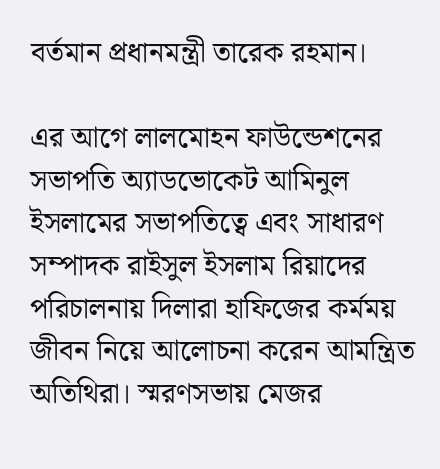বর্তমান প্রধানমন্ত্রী তারেক রহমান।

এর আগে লালমোহন ফাউন্ডেশনের সভাপতি অ্যাডভোকেট আমিনুল ইসলামের সভাপতিত্বে এবং সাধারণ সম্পাদক রাইসুল ইসলাম রিয়াদের পরিচালনায় দিলারা হাফিজের কর্মময় জীবন নিয়ে আলোচনা করেন আমন্ত্রিত অতিথিরা। স্মরণসভায় মেজর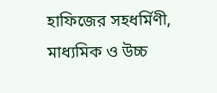হাফিজের সহধর্মিণী, মাধ্যমিক ও উচ্চ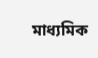মাধ্যমিক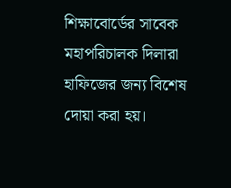শিক্ষাবোর্ডের সাবেক মহাপরিচালক দিলারা হাফিজের জন্য বিশেষ দোয়া করা হয়।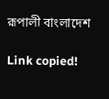রূপালী বাংলাদেশ

Link copied!